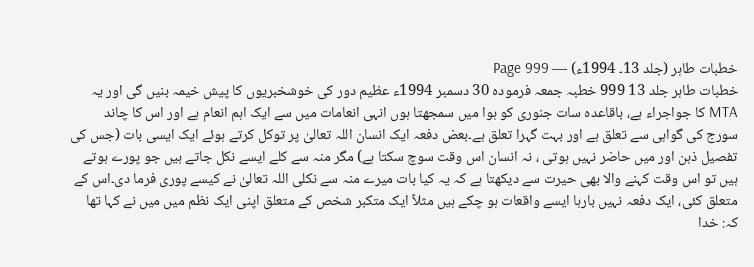خطبات طاہر (جلد 13۔ 1994ء) — Page 999
خطبات طاہر جلد 13 999 خطبہ جمعہ فرمودہ 30 دسمبر 1994ء عظیم دور کی خوشخبریوں کا پیش خیمہ بنیں گی اور یہ MTA کا جواجراء ہے، باقاعدہ سات جنوری کو ہوا میں سمجھتا ہوں انہی انعامات میں سے ایک اہم انعام ہے اور اس کا چاند سورج کی گواہی سے تعلق ہے اور بہت گہرا تعلق ہے۔بعض دفعہ ایک انسان اللہ تعالیٰ پر توکل کرتے ہوئے ایک ایسی بات (جس کی تفصیل ذہن اور میں حاضر نہیں ہوتی ، نہ انسان اس وقت سوچ سکتا ہے) مگر منہ سے کلے ایسے نکل جاتے ہیں جو پورے ہوتے ہیں تو اس وقت کہنے والا بھی حیرت سے دیکھتا ہے کہ یہ کیا بات میرے منہ سے نکلی اللہ تعالیٰ نے کیسے پوری فرما دی۔اس کے متعلق کئی، ایک دفعہ نہیں بارہا ایسے واقعات ہو چکے ہیں مثلاً ایک متکبر شخص کے متعلق اپنی ایک نظم میں میں نے کہا تھا کہ: خدا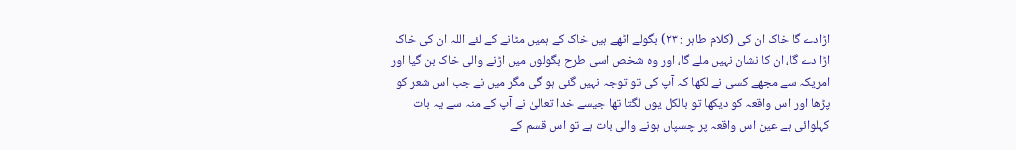اڑادے گا خاک ان کی (کلام طاہر : ۲۳) بگولے اٹھے ہیں خاک کے ہمیں مٹانے کے لئے اللہ ان کی خاک اڑا دے گا، ان کا نشان نہیں ملے گا، اور وہ شخص اسی طرح بگولوں میں اڑنے والی خاک بن گیا اور امریکہ سے مجھے کسی نے لکھا کہ آپ کی تو توجہ نہیں گئی ہو گی مگر میں نے جب اس شعر کو پڑھا اور اس واقعہ کو دیکھا تو بالکل یوں لگتا تھا جیسے خدا تعالیٰ نے آپ کے منہ سے یہ بات کہلوائی ہے عین اس واقعہ پر چسپاں ہونے والی بات ہے تو اس قسم کے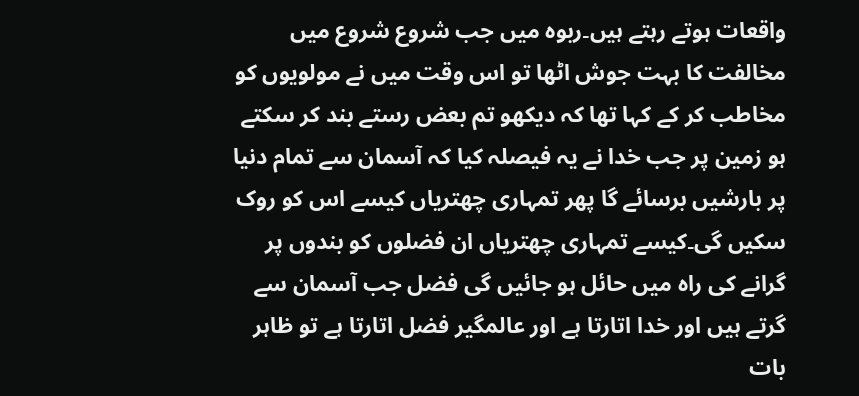واقعات ہوتے رہتے ہیں۔ربوہ میں جب شروع شروع میں مخالفت کا بہت جوش اٹھا تو اس وقت میں نے مولویوں کو مخاطب کر کے کہا تھا کہ دیکھو تم بعض رستے بند کر سکتے ہو زمین پر جب خدا نے یہ فیصلہ کیا کہ آسمان سے تمام دنیا پر بارشیں برسائے گا پھر تمہاری چھتریاں کیسے اس کو روک سکیں گی۔کیسے تمہاری چھتریاں ان فضلوں کو بندوں پر گرانے کی راہ میں حائل ہو جائیں گی فضل جب آسمان سے گرتے ہیں اور خدا اتارتا ہے اور عالمگیر فضل اتارتا ہے تو ظاہر بات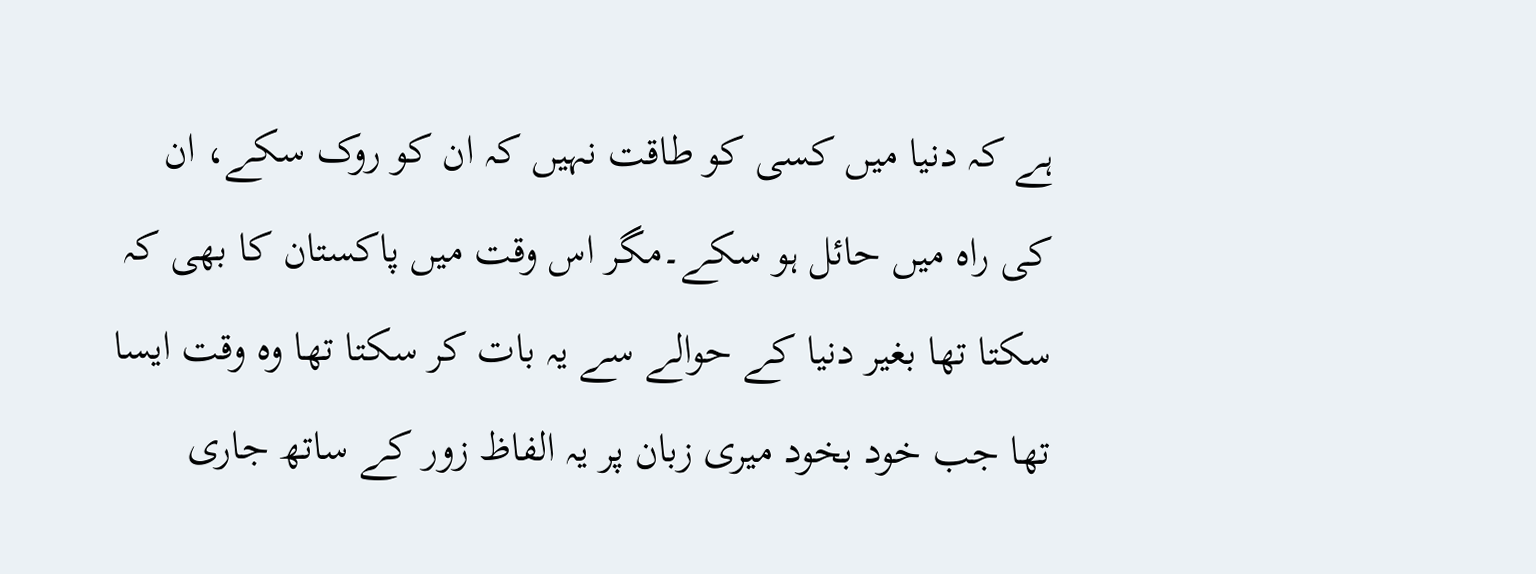ہے کہ دنیا میں کسی کو طاقت نہیں کہ ان کو روک سکے، ان کی راہ میں حائل ہو سکے۔مگر اس وقت میں پاکستان کا بھی کہ سکتا تھا بغیر دنیا کے حوالے سے یہ بات کر سکتا تھا وہ وقت ایسا تھا جب خود بخود میری زبان پر یہ الفاظ زور کے ساتھ جاری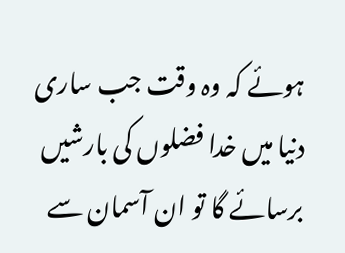ہوئے کہ وہ وقت جب ساری دنیا میں خدا فضلوں کی بارشیں برسائے گا تو ان آسمان سے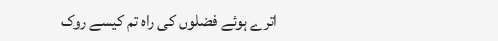اترے ہوئے فضلوں کی راہ تم کیسے روک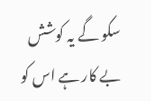سکو گے یہ کوشش بے کار ہے اس کو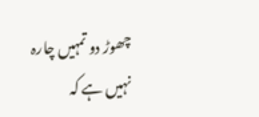چھوڑ دو تمہیں چارہ نہیں ہے کہ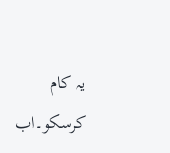یہ کام کرسکو۔اب